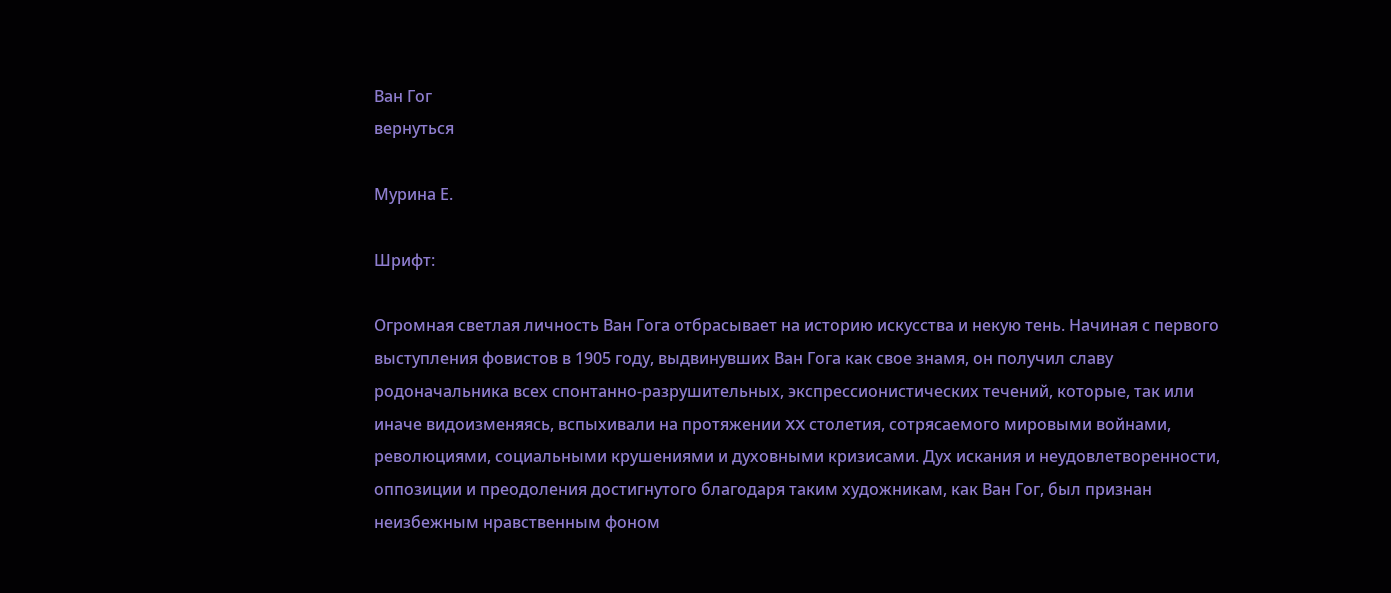Ван Гог
вернуться

Мурина Е.

Шрифт:

Огромная светлая личность Ван Гога отбрасывает на историю искусства и некую тень. Начиная с первого выступления фовистов в 1905 году, выдвинувших Ван Гога как свое знамя, он получил славу родоначальника всех спонтанно-разрушительных, экспрессионистических течений, которые, так или иначе видоизменяясь, вспыхивали на протяжении XX столетия, сотрясаемого мировыми войнами, революциями, социальными крушениями и духовными кризисами. Дух искания и неудовлетворенности, оппозиции и преодоления достигнутого благодаря таким художникам, как Ван Гог, был признан неизбежным нравственным фоном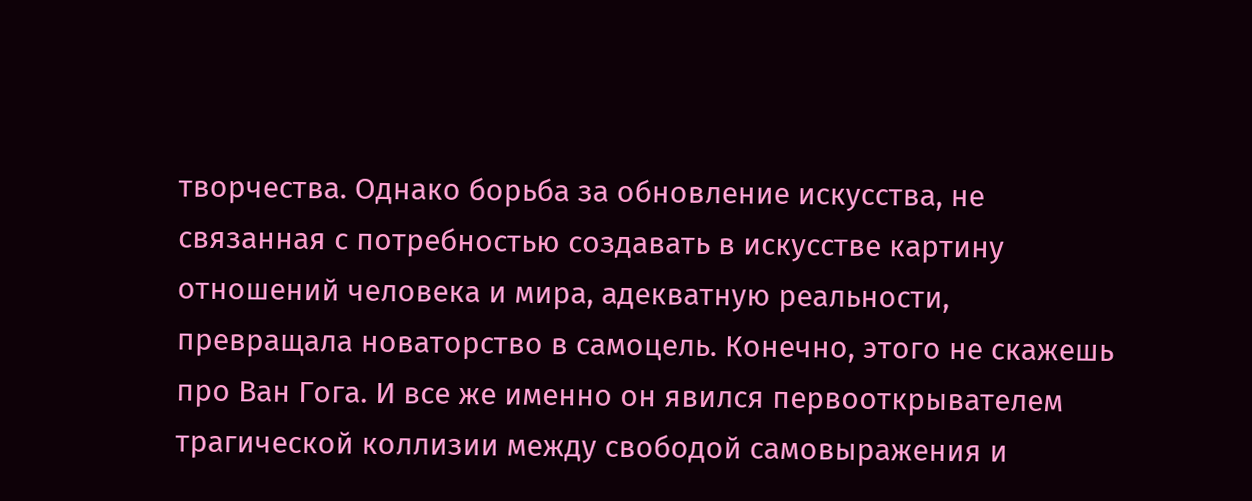творчества. Однако борьба за обновление искусства, не связанная с потребностью создавать в искусстве картину отношений человека и мира, адекватную реальности, превращала новаторство в самоцель. Конечно, этого не скажешь про Ван Гога. И все же именно он явился первооткрывателем трагической коллизии между свободой самовыражения и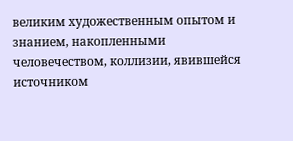великим художественным опытом и знанием, накопленными человечеством, коллизии, явившейся источником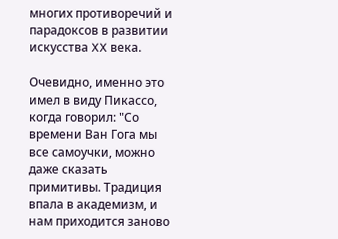многих противоречий и парадоксов в развитии искусства XX века.

Очевидно, именно это имел в виду Пикассо, когда говорил: "Со времени Ван Гога мы все самоучки, можно даже сказать примитивы. Традиция впала в академизм, и нам приходится заново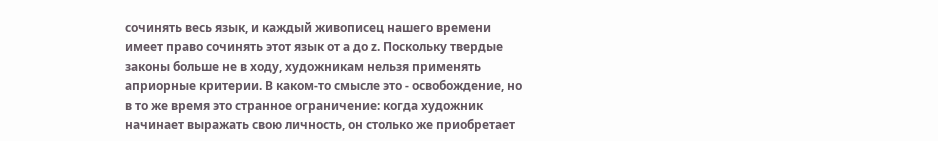сочинять весь язык, и каждый живописец нашего времени имеет право сочинять этот язык от а до z. Поскольку твердые законы больше не в ходу, художникам нельзя применять априорные критерии. В каком-то смысле это - освобождение, но в то же время это странное ограничение: когда художник начинает выражать свою личность, он столько же приобретает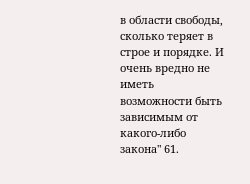в области свободы, сколько теряет в строе и порядке. И очень вредно не иметь возможности быть зависимым от какого-либо закона" 61.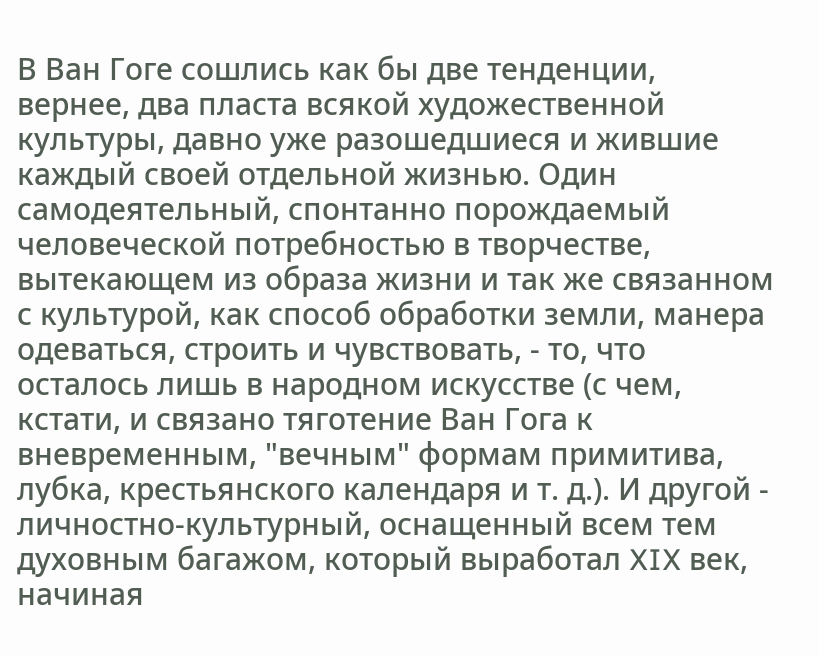В Ван Гоге сошлись как бы две тенденции, вернее, два пласта всякой художественной культуры, давно уже разошедшиеся и жившие каждый своей отдельной жизнью. Один самодеятельный, спонтанно порождаемый человеческой потребностью в творчестве, вытекающем из образа жизни и так же связанном с культурой, как способ обработки земли, манера одеваться, строить и чувствовать, - то, что осталось лишь в народном искусстве (с чем, кстати, и связано тяготение Ван Гога к вневременным, "вечным" формам примитива, лубка, крестьянского календаря и т. д.). И другой - личностно-культурный, оснащенный всем тем духовным багажом, который выработал XIX век, начиная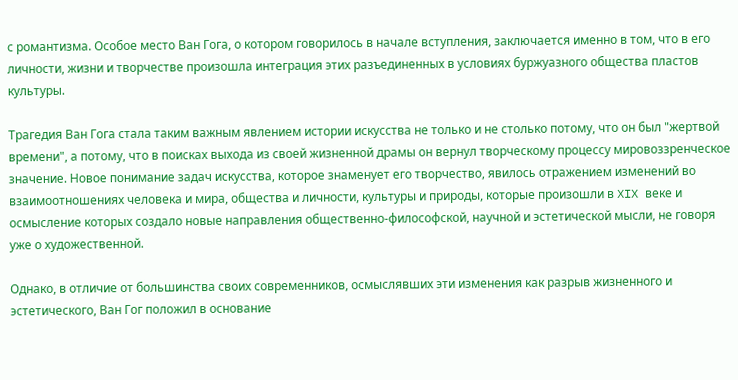с романтизма. Особое место Ван Гога, о котором говорилось в начале вступления, заключается именно в том, что в его личности, жизни и творчестве произошла интеграция этих разъединенных в условиях буржуазного общества пластов культуры.

Трагедия Ван Гога стала таким важным явлением истории искусства не только и не столько потому, что он был "жертвой времени", а потому, что в поисках выхода из своей жизненной драмы он вернул творческому процессу мировоззренческое значение. Новое понимание задач искусства, которое знаменует его творчество, явилось отражением изменений во взаимоотношениях человека и мира, общества и личности, культуры и природы, которые произошли в XIX веке и осмысление которых создало новые направления общественно-философской, научной и эстетической мысли, не говоря уже о художественной.

Однако, в отличие от большинства своих современников, осмыслявших эти изменения как разрыв жизненного и эстетического, Ван Гог положил в основание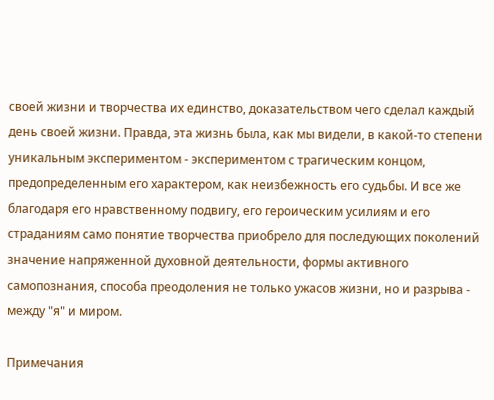своей жизни и творчества их единство, доказательством чего сделал каждый день своей жизни. Правда, эта жизнь была, как мы видели, в какой-то степени уникальным экспериментом - экспериментом с трагическим концом, предопределенным его характером, как неизбежность его судьбы. И все же благодаря его нравственному подвигу, его героическим усилиям и его страданиям само понятие творчества приобрело для последующих поколений значение напряженной духовной деятельности, формы активного самопознания, способа преодоления не только ужасов жизни, но и разрыва - между "я" и миром.

Примечания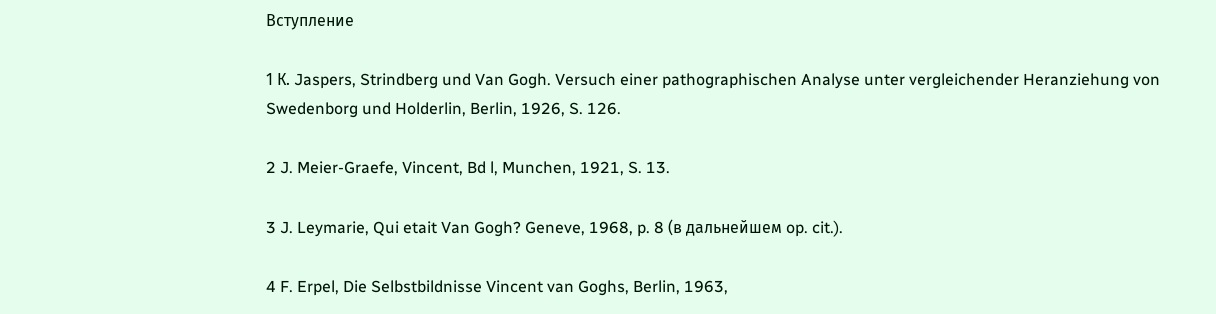Вступление

1 К. Jaspers, Strindberg und Van Gogh. Versuch einer pathographischen Analyse unter vergleichender Heranziehung von Swedenborg und Holderlin, Berlin, 1926, S. 126.

2 J. Meier-Graefe, Vincent, Bd l, Munchen, 1921, S. 13.

3 J. Leymarie, Qui etait Van Gogh? Geneve, 1968, p. 8 (в дальнейшем op. cit.).

4 F. Erpel, Die Selbstbildnisse Vincent van Goghs, Berlin, 1963,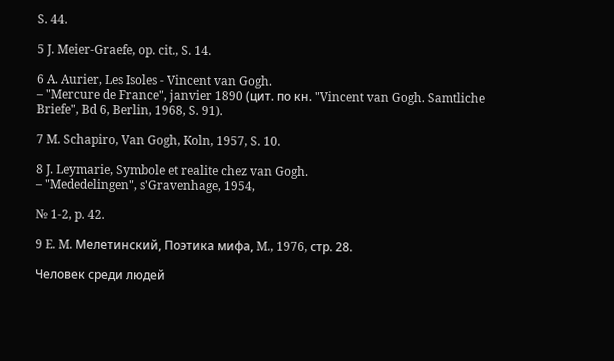S. 44.

5 J. Meier-Graefe, op. cit., S. 14.

6 A. Aurier, Les Isoles - Vincent van Gogh.
– "Mercure de France", janvier 1890 (цит. по кн. "Vincent van Gogh. Samtliche Briefe", Bd 6, Berlin, 1968, S. 91).

7 M. Schapiro, Van Gogh, Koln, 1957, S. 10.

8 J. Leymarie, Symbole et realite chez van Gogh.
– "Mededelingen", s'Gravenhage, 1954,

№ 1-2, p. 42.

9 E. M. Мелетинский, Поэтика мифа, M., 1976, стр. 28.

Человек среди людей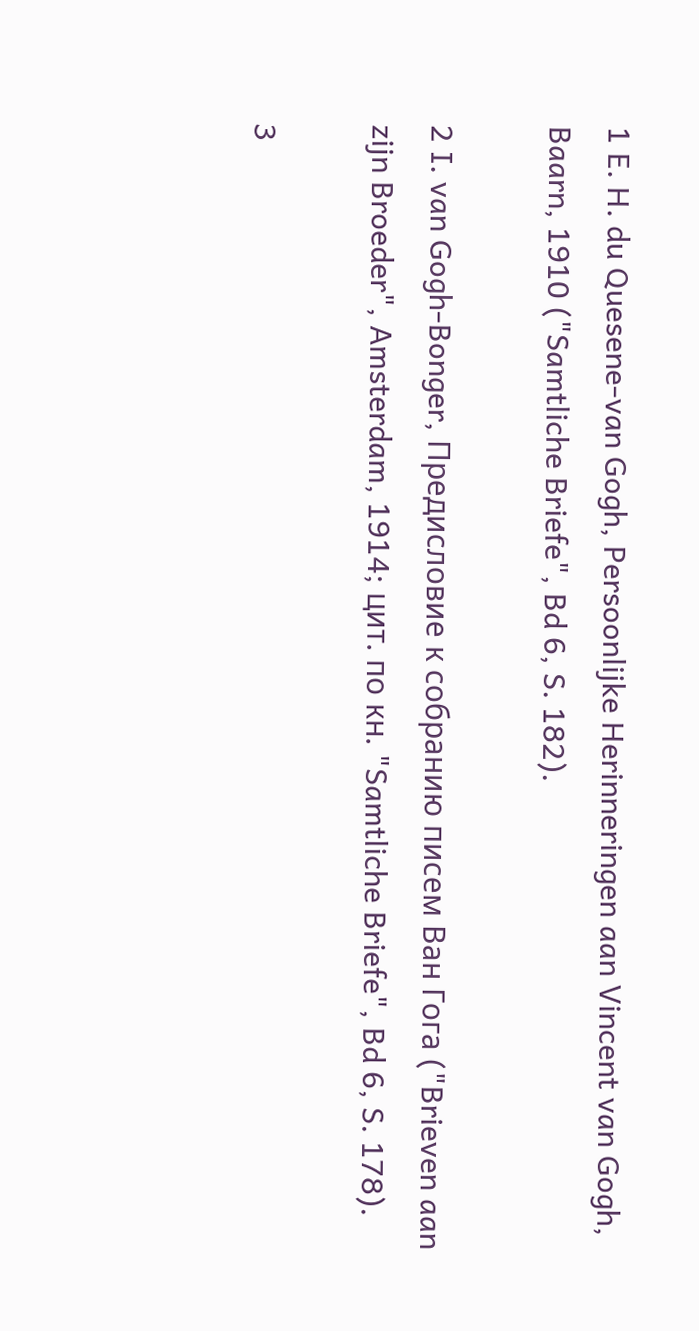1 E. H. du Quesene-van Gogh, Persoonlijke Herinneringen aan Vincent van Gogh, Baarn, 1910 ("Samtliche Briefe", Bd 6, S. 182).

2 I. van Gogh-Bonger, Предисловие к собранию писем Ван Гога ("Brieven aan zijn Broeder", Amsterdam, 1914; цит. по кн. "Samtliche Briefe", Bd 6, S. 178).

3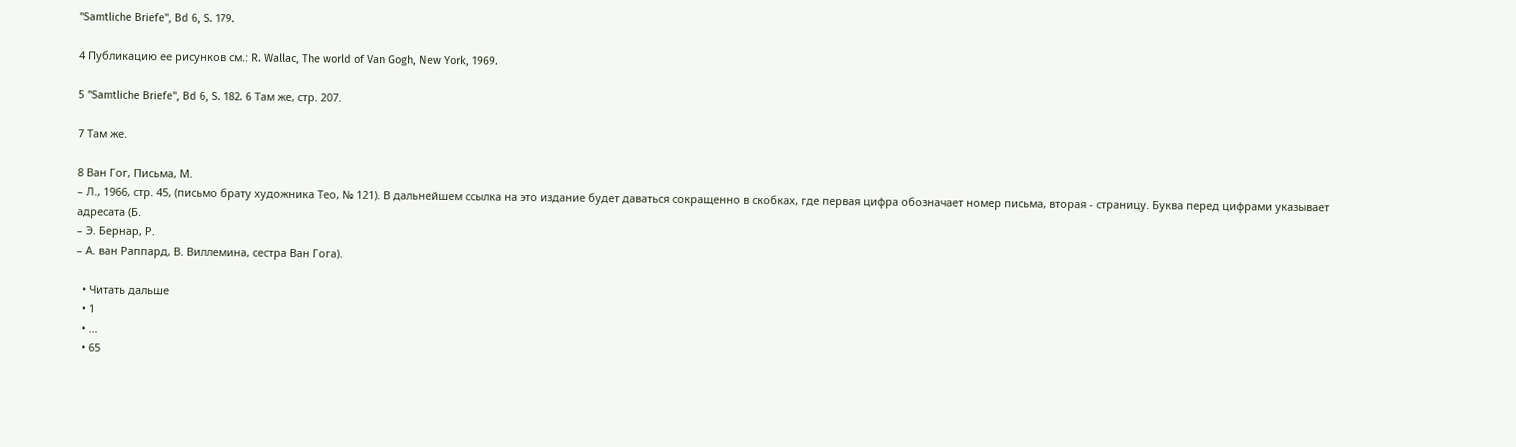"Samtliche Briefe", Bd 6, S. 179.

4 Публикацию ее рисунков см.: R. Wallac, The world of Van Gogh, New York, 1969.

5 "Samtliche Briefe", Bd 6, S. 182. 6 Там же, стр. 207.

7 Там же.

8 Ван Гог, Письма, М.
– Л., 1966, стр. 45, (письмо брату художника Тео, № 121). В дальнейшем ссылка на это издание будет даваться сокращенно в скобках, где первая цифра обозначает номер письма, вторая - страницу. Буква перед цифрами указывает адресата (Б.
– Э. Бернар, Р.
– А. ван Раппард, В. Виллемина, сестра Ван Гога).

  • Читать дальше
  • 1
  • ...
  • 65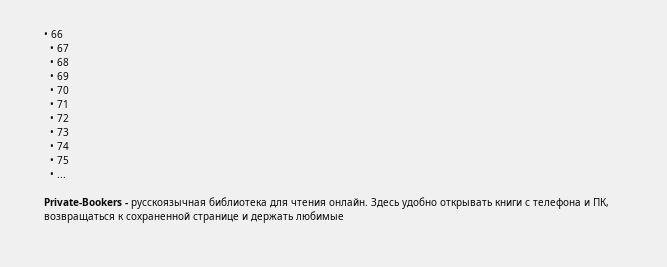• 66
  • 67
  • 68
  • 69
  • 70
  • 71
  • 72
  • 73
  • 74
  • 75
  • ...

Private-Bookers - русскоязычная библиотека для чтения онлайн. Здесь удобно открывать книги с телефона и ПК, возвращаться к сохраненной странице и держать любимые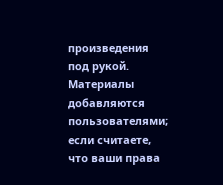произведения под рукой. Материалы добавляются пользователями; если считаете, что ваши права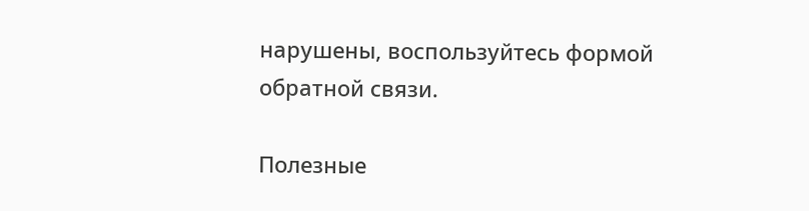нарушены, воспользуйтесь формой обратной связи.

Полезные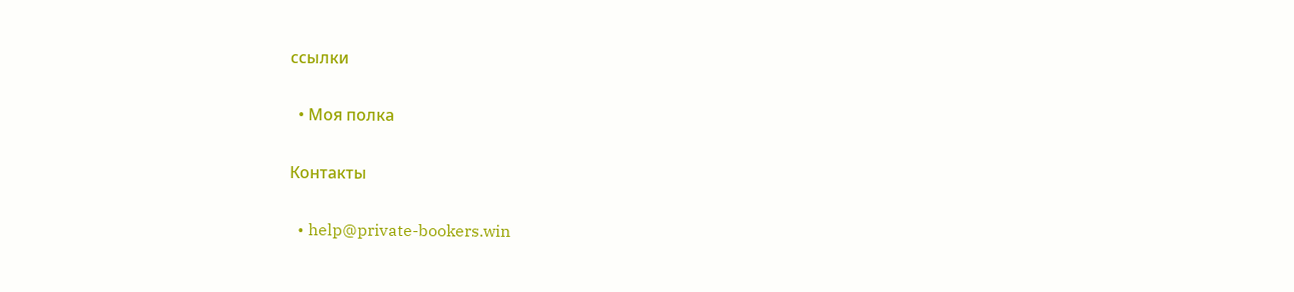ссылки

  • Моя полка

Контакты

  • help@private-bookers.win